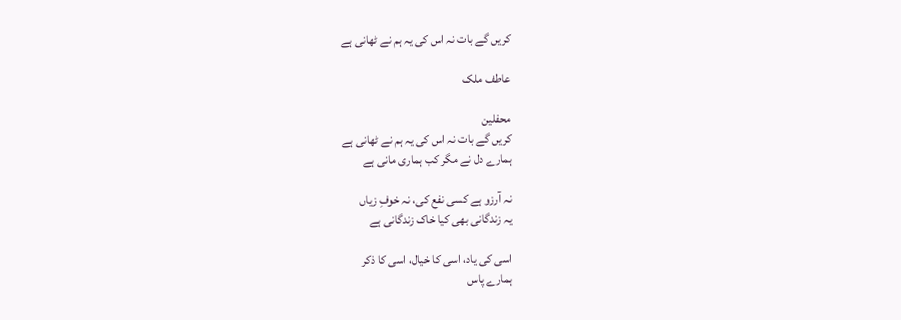کریں گے بات نہ اس کی یہ ہم نے ٹھانی ہے

عاطف ملک

محفلین
کریں گے بات نہ اس کی یہ ہم نے ٹھانی ہے
ہمارے دل نے مگر کب ہماری مانی ہے

نہ آرزو ہے کسی نفع کی، نہ خوفِ زیاں
یہ زندگانی بھی کیا خاک زندگانی ہے

اسی کی یاد، اسی کا خیال، اسی کا ذکر
ہمارے پاس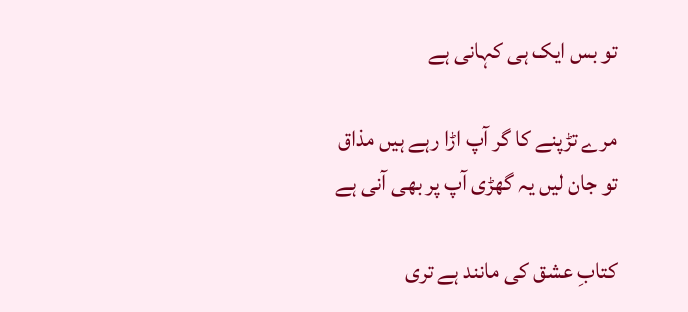تو بس ایک ہی کہانی ہے

مرے تڑپنے کا گر آپ اڑا رہے ہیں مذاق
تو جان لیں یہ گھڑی آپ پر بھی آنی ہے

کتابِ عشق کی مانند ہے تری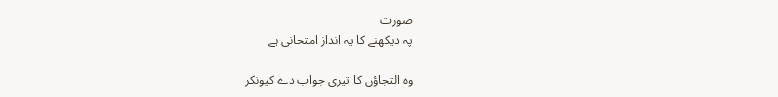صورت
پہ دیکھنے کا یہ انداز امتحانی ہے

وہ التجاؤں کا تیری جواب دے کیونکر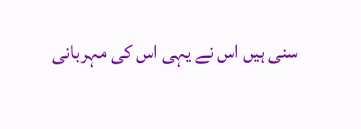سنی ہیں اس نے یہی اس کی مہربانی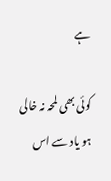ہے

کوئی بھی لمحہ نہ خالی ہو یاد سے اس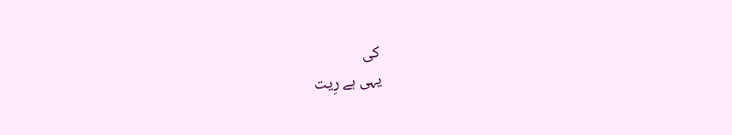کی
یہی ہے رِیت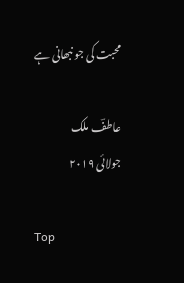محبت کی جو نبھانی ہے

عاطفؔ ملک
جولائی ۲۰۱۹

Top